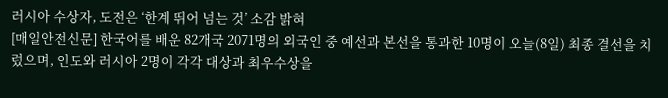러시아 수상자, 도전은 ‘한계 뛰어 넘는 것’ 소감 밝혀
[매일안전신문] 한국어를 배운 82개국 2071명의 외국인 중 예선과 본선을 통과한 10명이 오늘(8일) 최종 결선을 치렀으며, 인도와 러시아 2명이 각각 대상과 최우수상을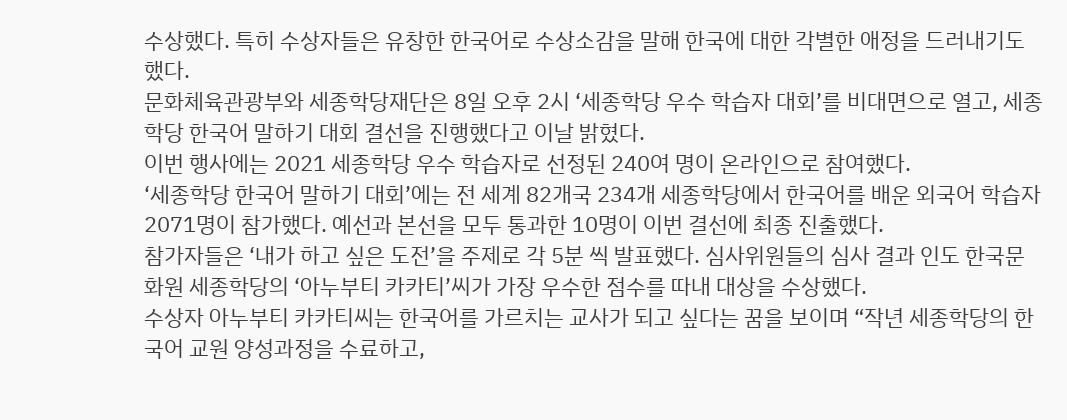수상했다. 특히 수상자들은 유창한 한국어로 수상소감을 말해 한국에 대한 각별한 애정을 드러내기도 했다.
문화체육관광부와 세종학당재단은 8일 오후 2시 ‘세종학당 우수 학습자 대회’를 비대면으로 열고, 세종학당 한국어 말하기 대회 결선을 진행했다고 이날 밝혔다.
이번 행사에는 2021 세종학당 우수 학습자로 선정된 240여 명이 온라인으로 참여했다.
‘세종학당 한국어 말하기 대회’에는 전 세계 82개국 234개 세종학당에서 한국어를 배운 외국어 학습자 2071명이 참가했다. 예선과 본선을 모두 통과한 10명이 이번 결선에 최종 진출했다.
참가자들은 ‘내가 하고 싶은 도전’을 주제로 각 5분 씩 발표했다. 심사위원들의 심사 결과 인도 한국문화원 세종학당의 ‘아누부티 카카티’씨가 가장 우수한 점수를 따내 대상을 수상했다.
수상자 아누부티 카카티씨는 한국어를 가르치는 교사가 되고 싶다는 꿈을 보이며 “작년 세종학당의 한국어 교원 양성과정을 수료하고,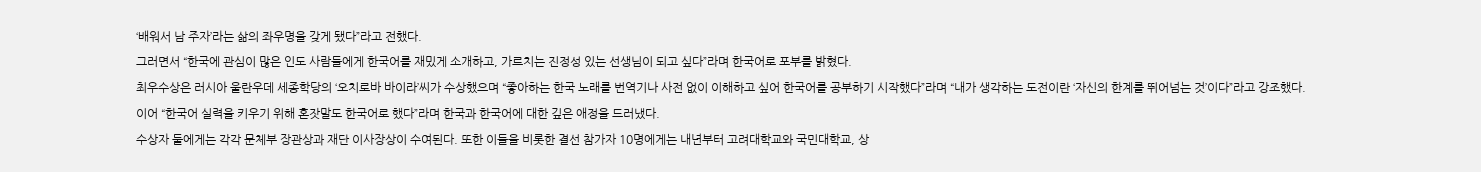‘배워서 남 주자’라는 삶의 좌우명을 갖게 됐다”라고 전했다.
그러면서 “한국에 관심이 많은 인도 사람들에게 한국어를 재밌게 소개하고, 가르치는 진정성 있는 선생님이 되고 싶다”라며 한국어로 포부를 밝혔다.
최우수상은 러시아 울란우데 세종학당의 ‘오치로바 바이라’씨가 수상했으며 “좋아하는 한국 노래를 번역기나 사전 없이 이해하고 싶어 한국어를 공부하기 시작했다”라며 “내가 생각하는 도전이란 ‘자신의 한계를 뛰어넘는 것’이다”라고 강조했다.
이어 “한국어 실력을 키우기 위해 혼잣말도 한국어로 했다”라며 한국과 한국어에 대한 깊은 애정을 드러냈다.
수상자 둘에게는 각각 문체부 장관상과 재단 이사장상이 수여된다. 또한 이들을 비롯한 결선 참가자 10명에게는 내년부터 고려대학교와 국민대학교, 상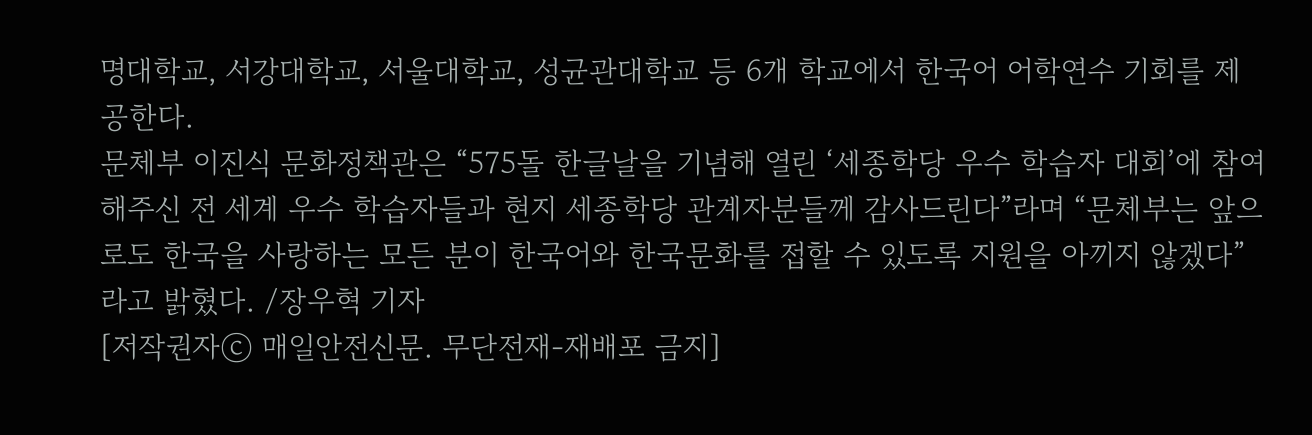명대학교, 서강대학교, 서울대학교, 성균관대학교 등 6개 학교에서 한국어 어학연수 기회를 제공한다.
문체부 이진식 문화정책관은 “575돌 한글날을 기념해 열린 ‘세종학당 우수 학습자 대회’에 참여해주신 전 세계 우수 학습자들과 현지 세종학당 관계자분들께 감사드린다”라며 “문체부는 앞으로도 한국을 사랑하는 모든 분이 한국어와 한국문화를 접할 수 있도록 지원을 아끼지 않겠다”라고 밝혔다. /장우혁 기자
[저작권자ⓒ 매일안전신문. 무단전재-재배포 금지]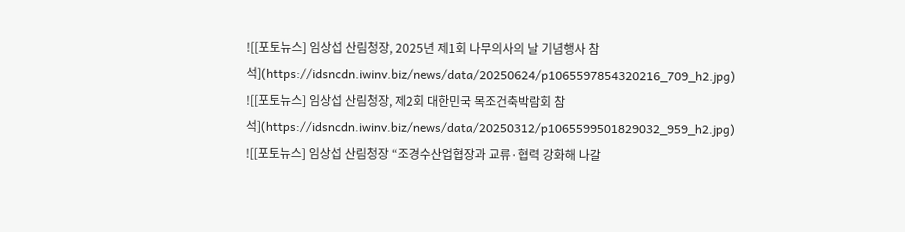![[포토뉴스] 임상섭 산림청장, 2025년 제1회 나무의사의 날 기념행사 참석](https://idsncdn.iwinv.biz/news/data/20250624/p1065597854320216_709_h2.jpg)
![[포토뉴스] 임상섭 산림청장, 제2회 대한민국 목조건축박람회 참석](https://idsncdn.iwinv.biz/news/data/20250312/p1065599501829032_959_h2.jpg)
![[포토뉴스] 임상섭 산림청장 “조경수산업협장과 교류·협력 강화해 나갈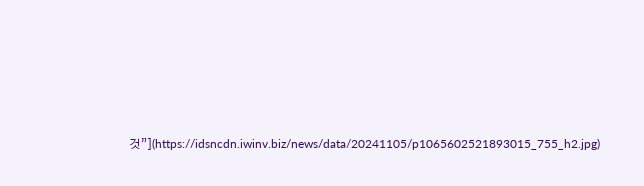것”](https://idsncdn.iwinv.biz/news/data/20241105/p1065602521893015_755_h2.jpg)